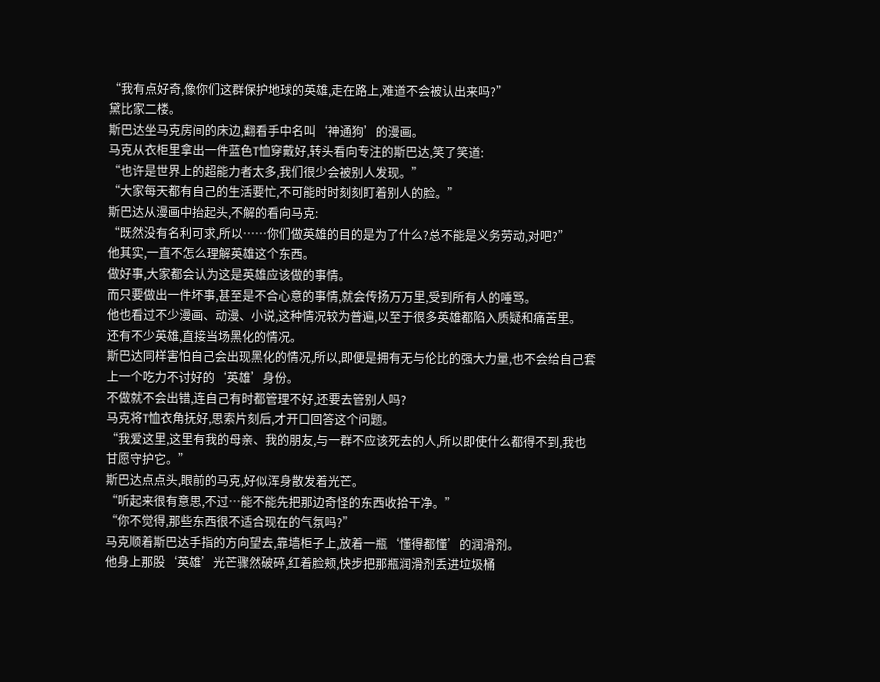“我有点好奇,像你们这群保护地球的英雄,走在路上,难道不会被认出来吗?”
黛比家二楼。
斯巴达坐马克房间的床边,翻看手中名叫‘神通狗’的漫画。
马克从衣柜里拿出一件蓝色T恤穿戴好,转头看向专注的斯巴达,笑了笑道:
“也许是世界上的超能力者太多,我们很少会被别人发现。”
“大家每天都有自己的生活要忙,不可能时时刻刻盯着别人的脸。”
斯巴达从漫画中抬起头,不解的看向马克:
“既然没有名利可求,所以……你们做英雄的目的是为了什么?总不能是义务劳动,对吧?”
他其实,一直不怎么理解英雄这个东西。
做好事,大家都会认为这是英雄应该做的事情。
而只要做出一件坏事,甚至是不合心意的事情,就会传扬万万里,受到所有人的唾骂。
他也看过不少漫画、动漫、小说,这种情况较为普遍,以至于很多英雄都陷入质疑和痛苦里。
还有不少英雄,直接当场黑化的情况。
斯巴达同样害怕自己会出现黑化的情况,所以,即便是拥有无与伦比的强大力量,也不会给自己套上一个吃力不讨好的‘英雄’身份。
不做就不会出错,连自己有时都管理不好,还要去管别人吗?
马克将T恤衣角抚好,思索片刻后,才开口回答这个问题。
“我爱这里,这里有我的母亲、我的朋友,与一群不应该死去的人,所以即使什么都得不到,我也甘愿守护它。”
斯巴达点点头,眼前的马克,好似浑身散发着光芒。
“听起来很有意思,不过…能不能先把那边奇怪的东西收拾干净。”
“你不觉得,那些东西很不适合现在的气氛吗?”
马克顺着斯巴达手指的方向望去,靠墙柜子上,放着一瓶‘懂得都懂’的润滑剂。
他身上那股‘英雄’光芒骤然破碎,红着脸颊,快步把那瓶润滑剂丢进垃圾桶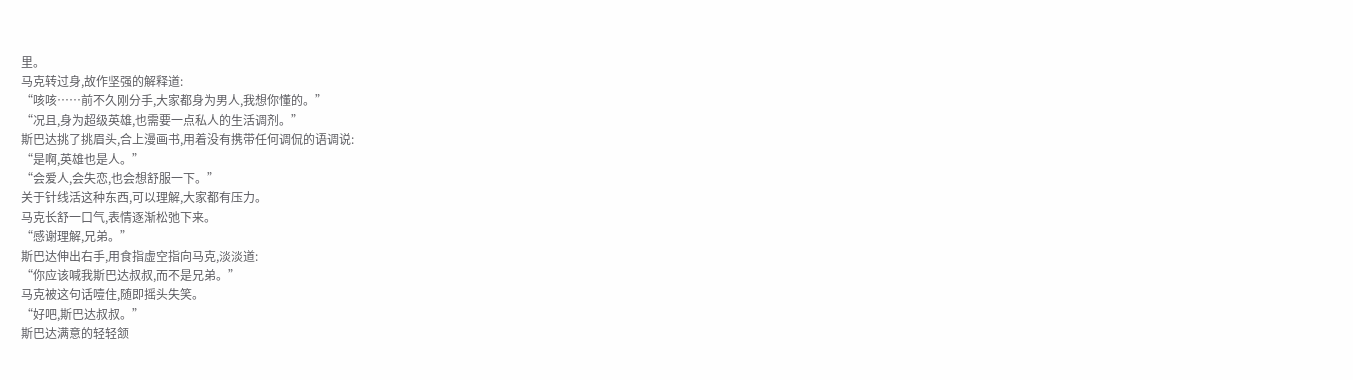里。
马克转过身,故作坚强的解释道:
“咳咳……前不久刚分手,大家都身为男人,我想你懂的。”
“况且,身为超级英雄,也需要一点私人的生活调剂。”
斯巴达挑了挑眉头,合上漫画书,用着没有携带任何调侃的语调说:
“是啊,英雄也是人。”
“会爱人,会失恋,也会想舒服一下。”
关于针线活这种东西,可以理解,大家都有压力。
马克长舒一口气,表情逐渐松弛下来。
“感谢理解,兄弟。”
斯巴达伸出右手,用食指虚空指向马克,淡淡道:
“你应该喊我斯巴达叔叔,而不是兄弟。”
马克被这句话噎住,随即摇头失笑。
“好吧,斯巴达叔叔。”
斯巴达满意的轻轻颔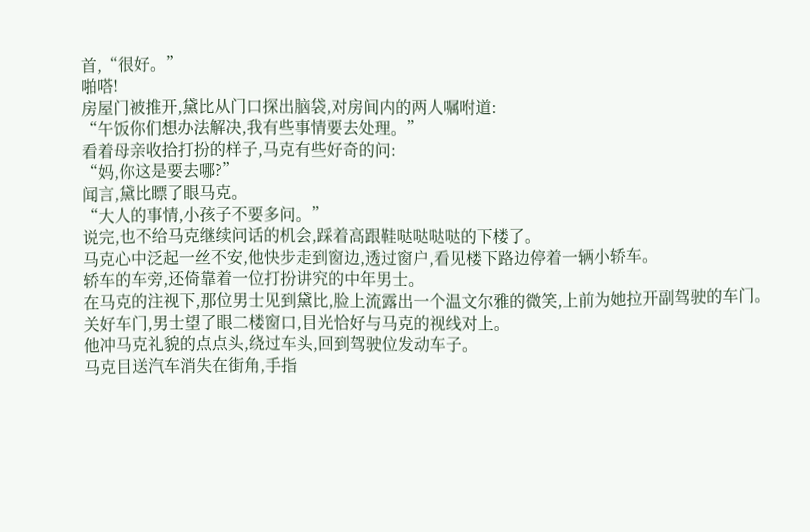首,“很好。”
啪嗒!
房屋门被推开,黛比从门口探出脑袋,对房间内的两人嘱咐道:
“午饭你们想办法解决,我有些事情要去处理。”
看着母亲收拾打扮的样子,马克有些好奇的问:
“妈,你这是要去哪?”
闻言,黛比瞟了眼马克。
“大人的事情,小孩子不要多问。”
说完,也不给马克继续问话的机会,踩着高跟鞋哒哒哒哒的下楼了。
马克心中泛起一丝不安,他快步走到窗边,透过窗户,看见楼下路边停着一辆小轿车。
轿车的车旁,还倚靠着一位打扮讲究的中年男士。
在马克的注视下,那位男士见到黛比,脸上流露出一个温文尔雅的微笑,上前为她拉开副驾驶的车门。
关好车门,男士望了眼二楼窗口,目光恰好与马克的视线对上。
他冲马克礼貌的点点头,绕过车头,回到驾驶位发动车子。
马克目送汽车消失在街角,手指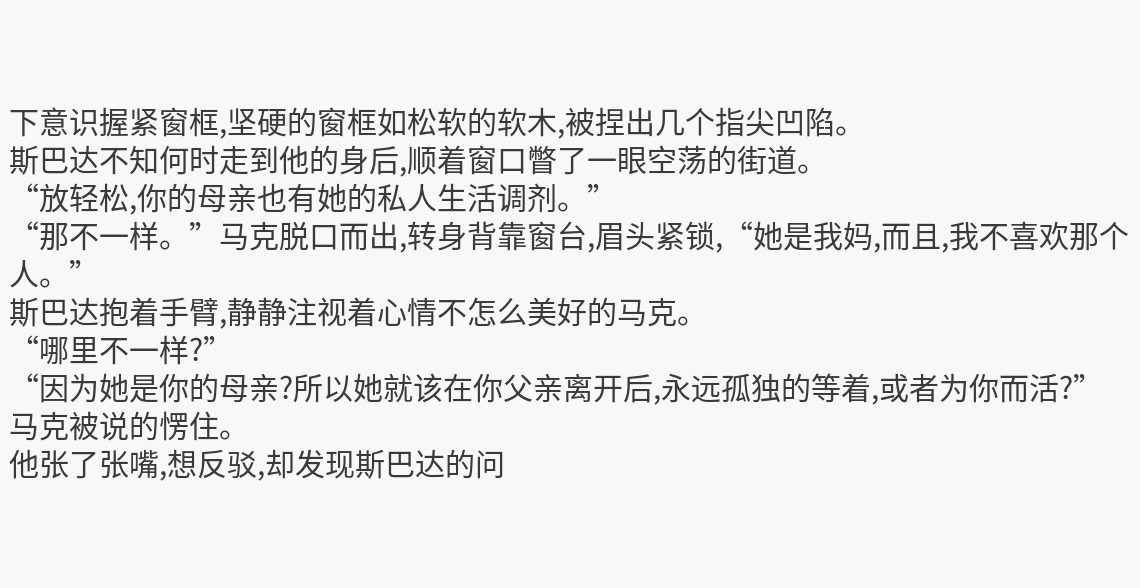下意识握紧窗框,坚硬的窗框如松软的软木,被捏出几个指尖凹陷。
斯巴达不知何时走到他的身后,顺着窗口瞥了一眼空荡的街道。
“放轻松,你的母亲也有她的私人生活调剂。”
“那不一样。”马克脱口而出,转身背靠窗台,眉头紧锁,“她是我妈,而且,我不喜欢那个人。”
斯巴达抱着手臂,静静注视着心情不怎么美好的马克。
“哪里不一样?”
“因为她是你的母亲?所以她就该在你父亲离开后,永远孤独的等着,或者为你而活?”
马克被说的愣住。
他张了张嘴,想反驳,却发现斯巴达的问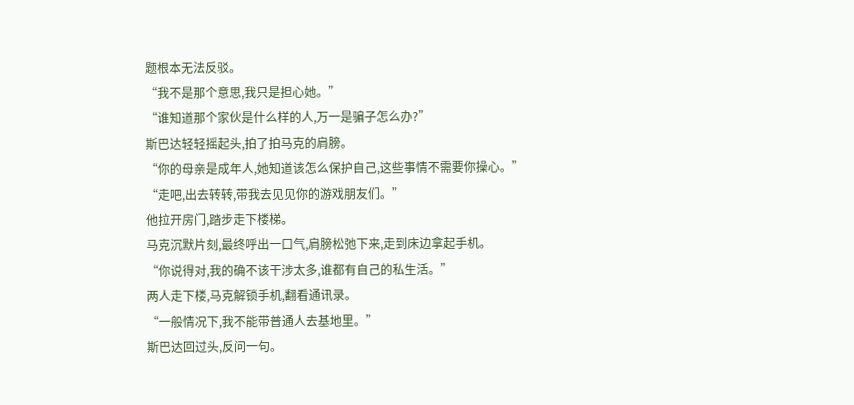题根本无法反驳。
“我不是那个意思,我只是担心她。”
“谁知道那个家伙是什么样的人,万一是骗子怎么办?”
斯巴达轻轻摇起头,拍了拍马克的肩膀。
“你的母亲是成年人,她知道该怎么保护自己,这些事情不需要你操心。”
“走吧,出去转转,带我去见见你的游戏朋友们。”
他拉开房门,踏步走下楼梯。
马克沉默片刻,最终呼出一口气,肩膀松弛下来,走到床边拿起手机。
“你说得对,我的确不该干涉太多,谁都有自己的私生活。”
两人走下楼,马克解锁手机,翻看通讯录。
“一般情况下,我不能带普通人去基地里。”
斯巴达回过头,反问一句。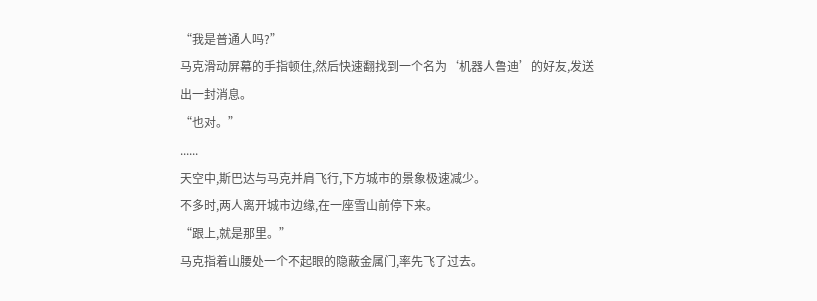“我是普通人吗?”
马克滑动屏幕的手指顿住,然后快速翻找到一个名为‘机器人鲁迪’的好友,发送出一封消息。
“也对。”
......
天空中,斯巴达与马克并肩飞行,下方城市的景象极速减少。
不多时,两人离开城市边缘,在一座雪山前停下来。
“跟上,就是那里。”
马克指着山腰处一个不起眼的隐蔽金属门,率先飞了过去。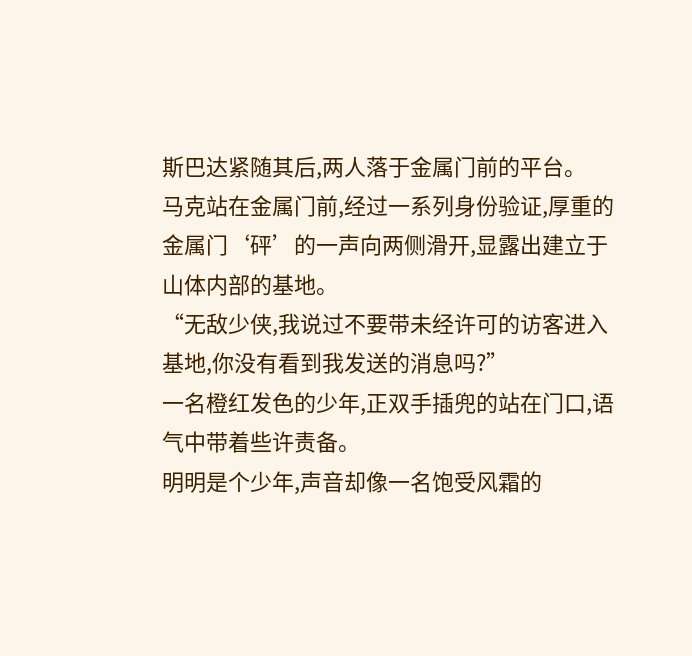斯巴达紧随其后,两人落于金属门前的平台。
马克站在金属门前,经过一系列身份验证,厚重的金属门‘砰’的一声向两侧滑开,显露出建立于山体内部的基地。
“无敌少侠,我说过不要带未经许可的访客进入基地,你没有看到我发送的消息吗?”
一名橙红发色的少年,正双手插兜的站在门口,语气中带着些许责备。
明明是个少年,声音却像一名饱受风霜的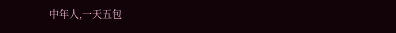中年人,一天五包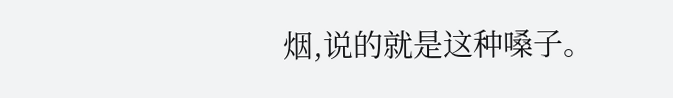烟,说的就是这种嗓子。